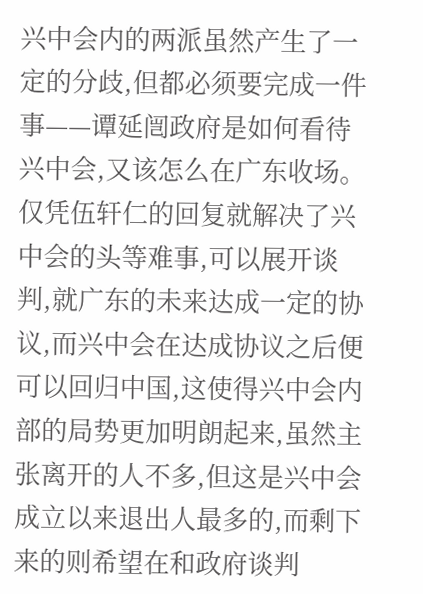兴中会内的两派虽然产生了一定的分歧,但都必须要完成一件事——谭延闿政府是如何看待兴中会,又该怎么在广东收场。仅凭伍轩仁的回复就解决了兴中会的头等难事,可以展开谈判,就广东的未来达成一定的协议,而兴中会在达成协议之后便可以回归中国,这使得兴中会内部的局势更加明朗起来,虽然主张离开的人不多,但这是兴中会成立以来退出人最多的,而剩下来的则希望在和政府谈判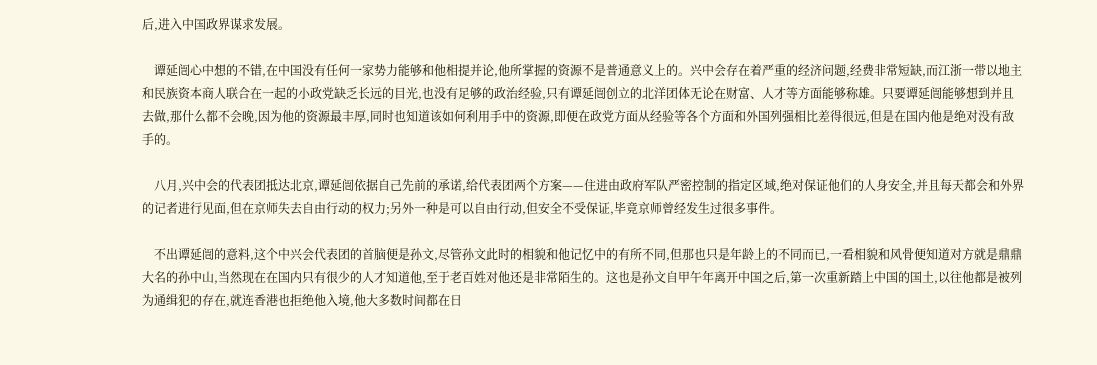后,进入中国政界谋求发展。

    谭延闿心中想的不错,在中国没有任何一家势力能够和他相提并论,他所掌握的资源不是普通意义上的。兴中会存在着严重的经济问题,经费非常短缺,而江浙一带以地主和民族资本商人联合在一起的小政党缺乏长远的目光,也没有足够的政治经验,只有谭延闿创立的北洋团体无论在财富、人才等方面能够称雄。只要谭延闿能够想到并且去做,那什么都不会晚,因为他的资源最丰厚,同时也知道该如何利用手中的资源,即便在政党方面从经验等各个方面和外国列强相比差得很远,但是在国内他是绝对没有敌手的。

    八月,兴中会的代表团抵达北京,谭延闿依据自己先前的承诺,给代表团两个方案——住进由政府军队严密控制的指定区域,绝对保证他们的人身安全,并且每天都会和外界的记者进行见面,但在京师失去自由行动的权力;另外一种是可以自由行动,但安全不受保证,毕竟京师曾经发生过很多事件。

    不出谭延闿的意料,这个中兴会代表团的首脑便是孙文,尽管孙文此时的相貌和他记忆中的有所不同,但那也只是年龄上的不同而已,一看相貌和风骨便知道对方就是鼎鼎大名的孙中山,当然现在在国内只有很少的人才知道他,至于老百姓对他还是非常陌生的。这也是孙文自甲午年离开中国之后,第一次重新踏上中国的国土,以往他都是被列为通缉犯的存在,就连香港也拒绝他入境,他大多数时间都在日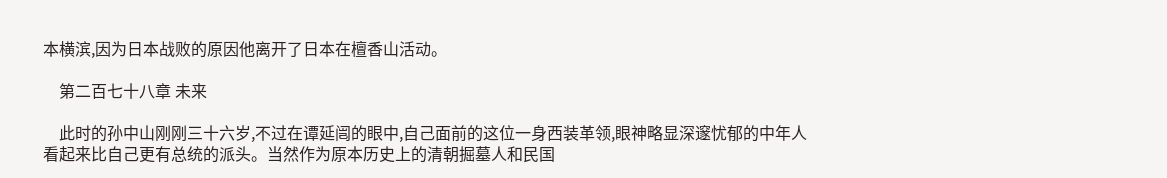本横滨,因为日本战败的原因他离开了日本在檀香山活动。

    第二百七十八章 未来

    此时的孙中山刚刚三十六岁,不过在谭延闿的眼中,自己面前的这位一身西装革领,眼神略显深邃忧郁的中年人看起来比自己更有总统的派头。当然作为原本历史上的清朝掘墓人和民国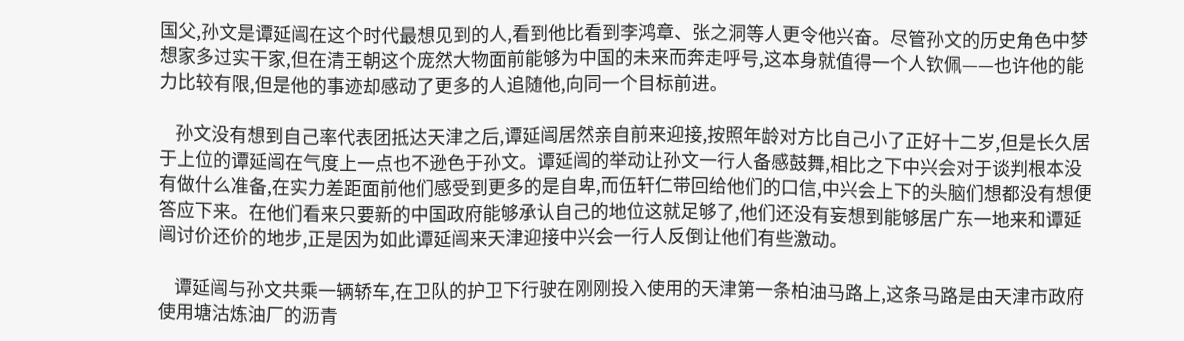国父,孙文是谭延闿在这个时代最想见到的人,看到他比看到李鸿章、张之洞等人更令他兴奋。尽管孙文的历史角色中梦想家多过实干家,但在清王朝这个庞然大物面前能够为中国的未来而奔走呼号,这本身就值得一个人钦佩——也许他的能力比较有限,但是他的事迹却感动了更多的人追随他,向同一个目标前进。

    孙文没有想到自己率代表团抵达天津之后,谭延闿居然亲自前来迎接,按照年龄对方比自己小了正好十二岁,但是长久居于上位的谭延闿在气度上一点也不逊色于孙文。谭延闿的举动让孙文一行人备感鼓舞,相比之下中兴会对于谈判根本没有做什么准备,在实力差距面前他们感受到更多的是自卑,而伍轩仁带回给他们的口信,中兴会上下的头脑们想都没有想便答应下来。在他们看来只要新的中国政府能够承认自己的地位这就足够了,他们还没有妄想到能够居广东一地来和谭延闿讨价还价的地步,正是因为如此谭延闿来天津迎接中兴会一行人反倒让他们有些激动。

    谭延闿与孙文共乘一辆轿车,在卫队的护卫下行驶在刚刚投入使用的天津第一条柏油马路上,这条马路是由天津市政府使用塘沽炼油厂的沥青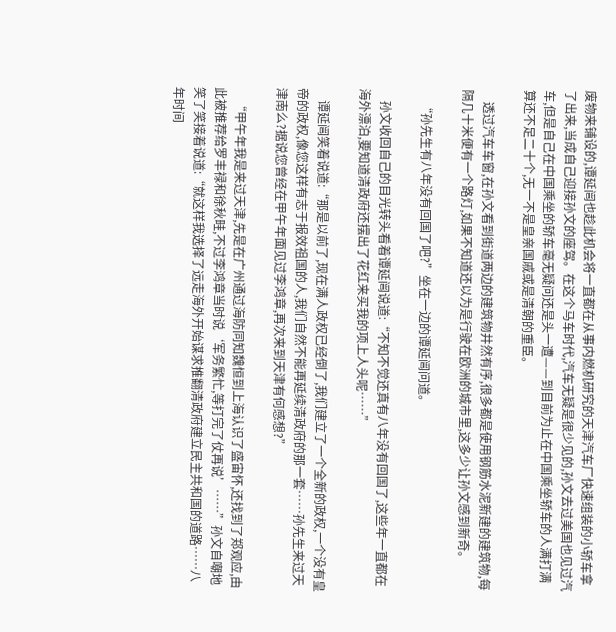废物来铺设的,谭延闿也趁此机会将一直都在从事内燃机研究的天津汽车厂快速组装的小轿车拿了出来,当成自己迎接孙文的座驾。在这个马车时代,汽车无疑是很少见的,孙文去过美国也见过汽车,但是自己在中国乘坐的轿车毫无疑问还是头一遭——到目前为止在中国乘坐轿车的人满打满算还不足二十个,无一不是皇亲国戚或是清朝的重臣。

    透过汽车车窗,在孙文看到街道两边的建筑物井然有序,很多都是使用钢筋水泥新建的建筑物,每隔几十米便有一个路灯,如果不知道还以为是行驶在欧洲的城市里,这多少让孙文感到新奇。

    “孙先生有八年没有回国了吧?”坐在一边的谭延闿问道。

    孙文收回自己的目光转头看着谭延闿说道:“不知不觉还真有八年没有回国了,这些年一直都在海外漂泊,要知道清政府还摆出了花红来买我的项上人头呢……”

    谭延闿笑着说道:“那是以前了,现在满人政权已经倒了,我们建立了一个全新的政权,一个没有皇帝的政权,像您这样有志于报效祖国的人,我们自然不能再延续清政府的那一套……孙先生来过天津南么?据说您曾经在甲午年面见过李鸿章,再次来到天津有何感想?”

    “甲午年我是来过天津,先是在广州通过海防同知魏恒到上海认识了盛宙怀,还找到了郑观应,由此被推荐给罗丰禄和徐秋畦,不过李鸿章当时说‘军务繁忙,等打完了仗再说’……”孙文自嘲地笑了笑接着说道:“就这样我选择了远走海外开始谋求推翻清政府建立民主共和国的道路……八年时间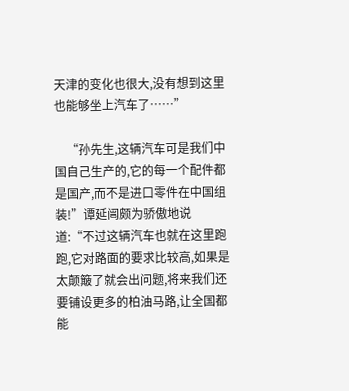天津的变化也很大,没有想到这里也能够坐上汽车了……”

    “孙先生,这辆汽车可是我们中国自己生产的,它的每一个配件都是国产,而不是进口零件在中国组装!”谭延闿颇为骄傲地说道:“不过这辆汽车也就在这里跑跑,它对路面的要求比较高,如果是太颠簸了就会出问题,将来我们还要铺设更多的柏油马路,让全国都能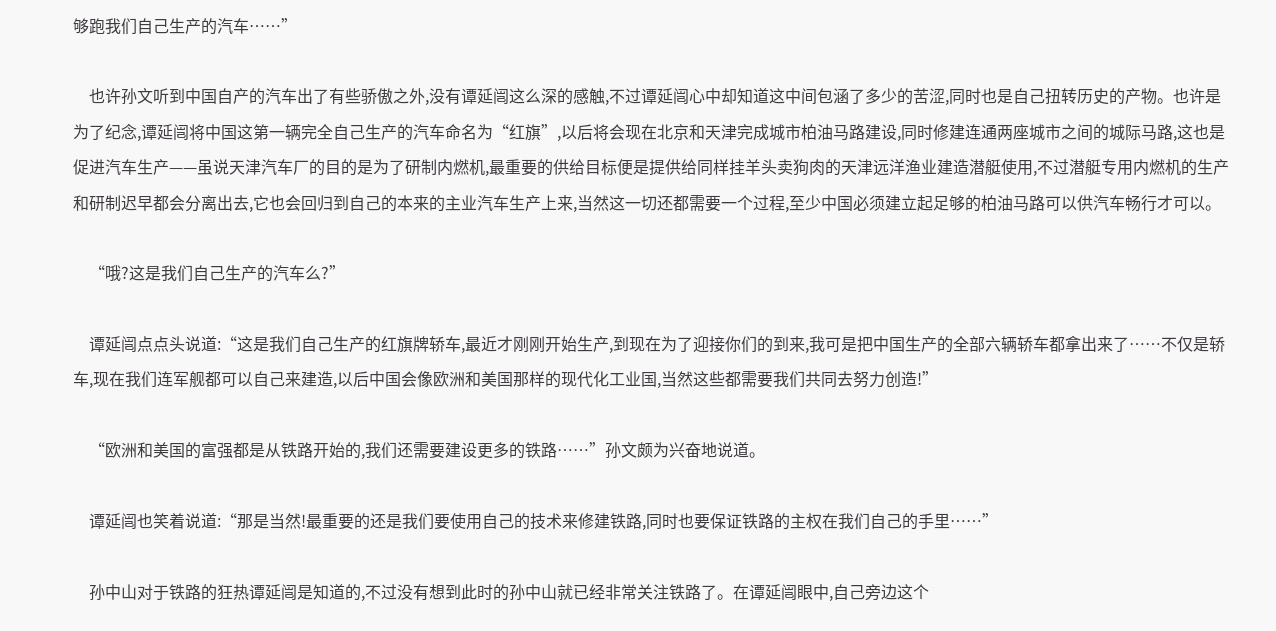够跑我们自己生产的汽车……”

    也许孙文听到中国自产的汽车出了有些骄傲之外,没有谭延闿这么深的感触,不过谭延闿心中却知道这中间包涵了多少的苦涩,同时也是自己扭转历史的产物。也许是为了纪念,谭延闿将中国这第一辆完全自己生产的汽车命名为“红旗”,以后将会现在北京和天津完成城市柏油马路建设,同时修建连通两座城市之间的城际马路,这也是促进汽车生产——虽说天津汽车厂的目的是为了研制内燃机,最重要的供给目标便是提供给同样挂羊头卖狗肉的天津远洋渔业建造潜艇使用,不过潜艇专用内燃机的生产和研制迟早都会分离出去,它也会回归到自己的本来的主业汽车生产上来,当然这一切还都需要一个过程,至少中国必须建立起足够的柏油马路可以供汽车畅行才可以。

    “哦?这是我们自己生产的汽车么?”

    谭延闿点点头说道:“这是我们自己生产的红旗牌轿车,最近才刚刚开始生产,到现在为了迎接你们的到来,我可是把中国生产的全部六辆轿车都拿出来了……不仅是轿车,现在我们连军舰都可以自己来建造,以后中国会像欧洲和美国那样的现代化工业国,当然这些都需要我们共同去努力创造!”

    “欧洲和美国的富强都是从铁路开始的,我们还需要建设更多的铁路……”孙文颇为兴奋地说道。

    谭延闿也笑着说道:“那是当然!最重要的还是我们要使用自己的技术来修建铁路,同时也要保证铁路的主权在我们自己的手里……”

    孙中山对于铁路的狂热谭延闿是知道的,不过没有想到此时的孙中山就已经非常关注铁路了。在谭延闿眼中,自己旁边这个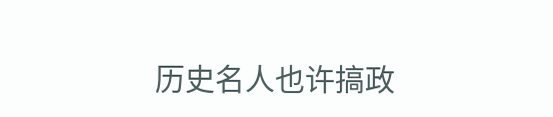历史名人也许搞政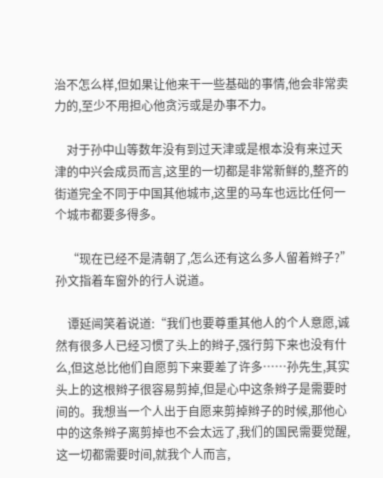治不怎么样,但如果让他来干一些基础的事情,他会非常卖力的,至少不用担心他贪污或是办事不力。

    对于孙中山等数年没有到过天津或是根本没有来过天津的中兴会成员而言,这里的一切都是非常新鲜的,整齐的街道完全不同于中国其他城市,这里的马车也远比任何一个城市都要多得多。

    “现在已经不是清朝了,怎么还有这么多人留着辫子?”孙文指着车窗外的行人说道。

    谭延闿笑着说道:“我们也要尊重其他人的个人意愿,诚然有很多人已经习惯了头上的辫子,强行剪下来也没有什么,但这总比他们自愿剪下来要差了许多……孙先生,其实头上的这根辫子很容易剪掉,但是心中这条辫子是需要时间的。我想当一个人出于自愿来剪掉辫子的时候,那他心中的这条辫子离剪掉也不会太远了,我们的国民需要觉醒,这一切都需要时间,就我个人而言,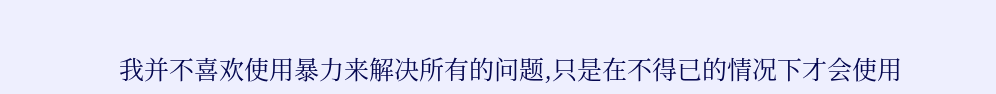我并不喜欢使用暴力来解决所有的问题,只是在不得已的情况下才会使用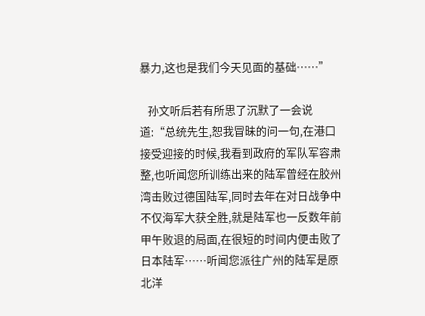暴力,这也是我们今天见面的基础……”

    孙文听后若有所思了沉默了一会说道:“总统先生,恕我冒昧的问一句,在港口接受迎接的时候,我看到政府的军队军容肃整,也听闻您所训练出来的陆军曾经在胶州湾击败过德国陆军,同时去年在对日战争中不仅海军大获全胜,就是陆军也一反数年前甲午败退的局面,在很短的时间内便击败了日本陆军……听闻您派往广州的陆军是原北洋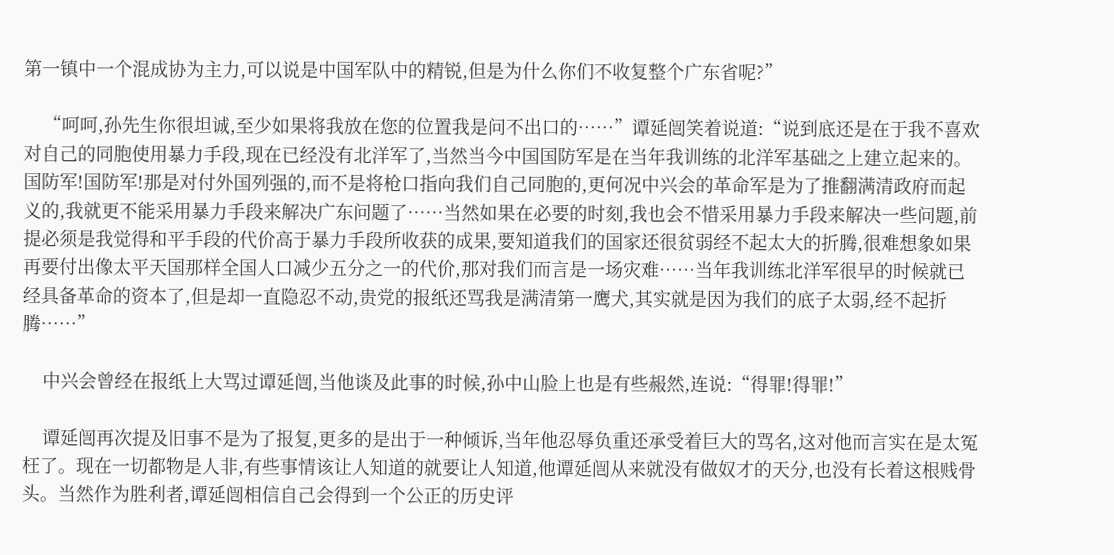第一镇中一个混成协为主力,可以说是中国军队中的精锐,但是为什么你们不收复整个广东省呢?”

    “呵呵,孙先生你很坦诚,至少如果将我放在您的位置我是问不出口的……”谭延闿笑着说道:“说到底还是在于我不喜欢对自己的同胞使用暴力手段,现在已经没有北洋军了,当然当今中国国防军是在当年我训练的北洋军基础之上建立起来的。国防军!国防军!那是对付外国列强的,而不是将枪口指向我们自己同胞的,更何况中兴会的革命军是为了推翻满清政府而起义的,我就更不能采用暴力手段来解决广东问题了……当然如果在必要的时刻,我也会不惜采用暴力手段来解决一些问题,前提必须是我觉得和平手段的代价高于暴力手段所收获的成果,要知道我们的国家还很贫弱经不起太大的折腾,很难想象如果再要付出像太平天国那样全国人口减少五分之一的代价,那对我们而言是一场灾难……当年我训练北洋军很早的时候就已经具备革命的资本了,但是却一直隐忍不动,贵党的报纸还骂我是满清第一鹰犬,其实就是因为我们的底子太弱,经不起折腾……”

    中兴会曾经在报纸上大骂过谭延闿,当他谈及此事的时候,孙中山脸上也是有些赧然,连说:“得罪!得罪!”

    谭延闿再次提及旧事不是为了报复,更多的是出于一种倾诉,当年他忍辱负重还承受着巨大的骂名,这对他而言实在是太冤枉了。现在一切都物是人非,有些事情该让人知道的就要让人知道,他谭延闿从来就没有做奴才的天分,也没有长着这根贱骨头。当然作为胜利者,谭延闿相信自己会得到一个公正的历史评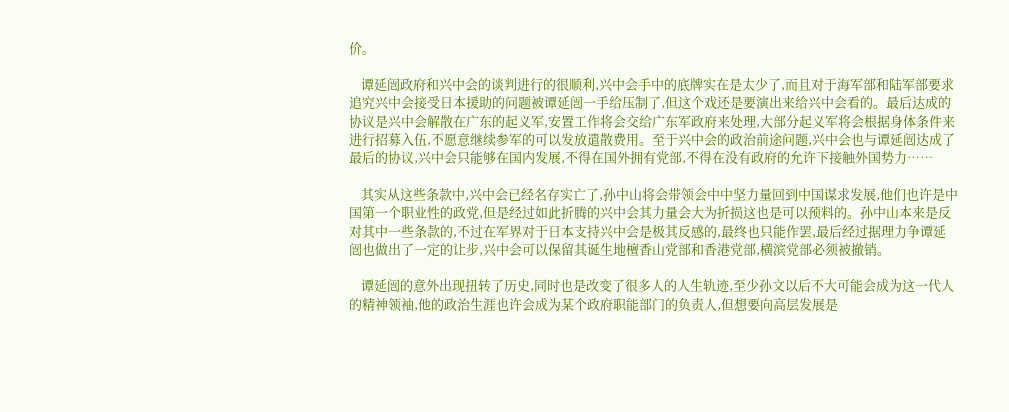价。

    谭延闿政府和兴中会的谈判进行的很顺利,兴中会手中的底牌实在是太少了,而且对于海军部和陆军部要求追究兴中会接受日本援助的问题被谭延闿一手给压制了,但这个戏还是要演出来给兴中会看的。最后达成的协议是兴中会解散在广东的起义军,安置工作将会交给广东军政府来处理,大部分起义军将会根据身体条件来进行招募入伍,不愿意继续参军的可以发放遣散费用。至于兴中会的政治前途问题,兴中会也与谭延闿达成了最后的协议,兴中会只能够在国内发展,不得在国外拥有党部,不得在没有政府的允许下接触外国势力……

    其实从这些条款中,兴中会已经名存实亡了,孙中山将会带领会中中坚力量回到中国谋求发展,他们也许是中国第一个职业性的政党,但是经过如此折腾的兴中会其力量会大为折损这也是可以预料的。孙中山本来是反对其中一些条款的,不过在军界对于日本支持兴中会是极其反感的,最终也只能作罢,最后经过据理力争谭延闿也做出了一定的让步,兴中会可以保留其诞生地檀香山党部和香港党部,横滨党部必须被撤销。

    谭延闿的意外出现扭转了历史,同时也是改变了很多人的人生轨迹,至少孙文以后不大可能会成为这一代人的精神领袖,他的政治生涯也许会成为某个政府职能部门的负责人,但想要向高层发展是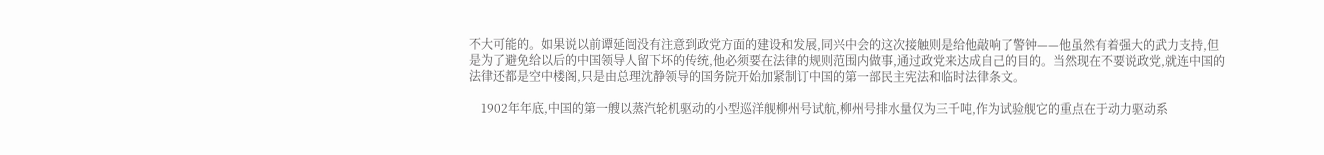不大可能的。如果说以前谭延闿没有注意到政党方面的建设和发展,同兴中会的这次接触则是给他敲响了警钟——他虽然有着强大的武力支持,但是为了避免给以后的中国领导人留下坏的传统,他必须要在法律的规则范围内做事,通过政党来达成自己的目的。当然现在不要说政党,就连中国的法律还都是空中楼阁,只是由总理沈静领导的国务院开始加紧制订中国的第一部民主宪法和临时法律条文。

    1902年年底,中国的第一艘以蒸汽轮机驱动的小型巡洋舰柳州号试航,柳州号排水量仅为三千吨,作为试验舰它的重点在于动力驱动系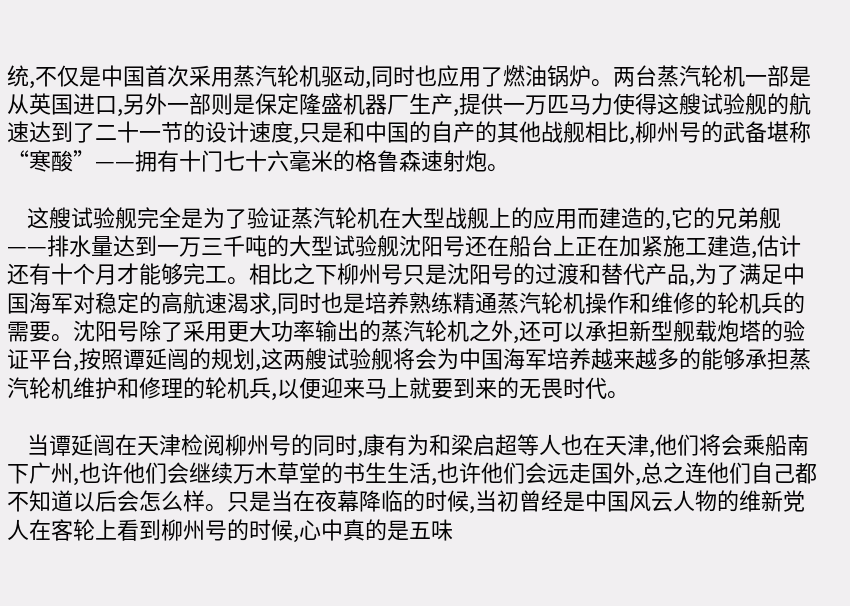统,不仅是中国首次采用蒸汽轮机驱动,同时也应用了燃油锅炉。两台蒸汽轮机一部是从英国进口,另外一部则是保定隆盛机器厂生产,提供一万匹马力使得这艘试验舰的航速达到了二十一节的设计速度,只是和中国的自产的其他战舰相比,柳州号的武备堪称“寒酸”——拥有十门七十六毫米的格鲁森速射炮。

    这艘试验舰完全是为了验证蒸汽轮机在大型战舰上的应用而建造的,它的兄弟舰——排水量达到一万三千吨的大型试验舰沈阳号还在船台上正在加紧施工建造,估计还有十个月才能够完工。相比之下柳州号只是沈阳号的过渡和替代产品,为了满足中国海军对稳定的高航速渴求,同时也是培养熟练精通蒸汽轮机操作和维修的轮机兵的需要。沈阳号除了采用更大功率输出的蒸汽轮机之外,还可以承担新型舰载炮塔的验证平台,按照谭延闿的规划,这两艘试验舰将会为中国海军培养越来越多的能够承担蒸汽轮机维护和修理的轮机兵,以便迎来马上就要到来的无畏时代。

    当谭延闿在天津检阅柳州号的同时,康有为和梁启超等人也在天津,他们将会乘船南下广州,也许他们会继续万木草堂的书生生活,也许他们会远走国外,总之连他们自己都不知道以后会怎么样。只是当在夜幕降临的时候,当初曾经是中国风云人物的维新党人在客轮上看到柳州号的时候,心中真的是五味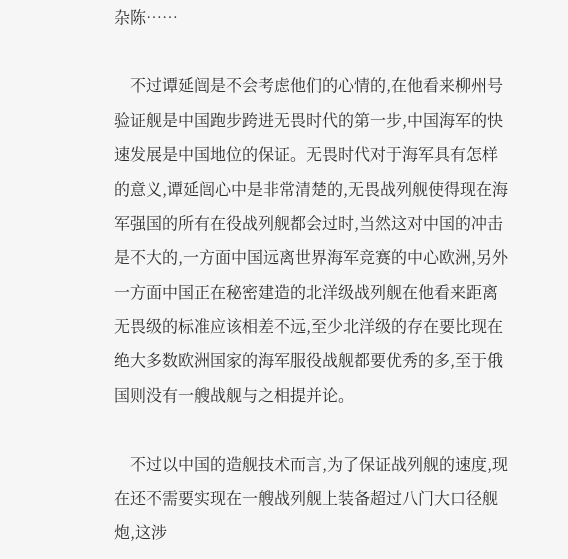杂陈……

    不过谭延闿是不会考虑他们的心情的,在他看来柳州号验证舰是中国跑步跨进无畏时代的第一步,中国海军的快速发展是中国地位的保证。无畏时代对于海军具有怎样的意义,谭延闿心中是非常清楚的,无畏战列舰使得现在海军强国的所有在役战列舰都会过时,当然这对中国的冲击是不大的,一方面中国远离世界海军竞赛的中心欧洲,另外一方面中国正在秘密建造的北洋级战列舰在他看来距离无畏级的标准应该相差不远,至少北洋级的存在要比现在绝大多数欧洲国家的海军服役战舰都要优秀的多,至于俄国则没有一艘战舰与之相提并论。

    不过以中国的造舰技术而言,为了保证战列舰的速度,现在还不需要实现在一艘战列舰上装备超过八门大口径舰炮,这涉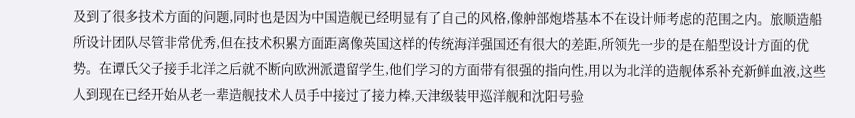及到了很多技术方面的问题,同时也是因为中国造舰已经明显有了自己的风格,像舯部炮塔基本不在设计师考虑的范围之内。旅顺造船所设计团队尽管非常优秀,但在技术积累方面距离像英国这样的传统海洋强国还有很大的差距,所领先一步的是在船型设计方面的优势。在谭氏父子接手北洋之后就不断向欧洲派遣留学生,他们学习的方面带有很强的指向性,用以为北洋的造舰体系补充新鲜血液,这些人到现在已经开始从老一辈造舰技术人员手中接过了接力棒,天津级装甲巡洋舰和沈阳号验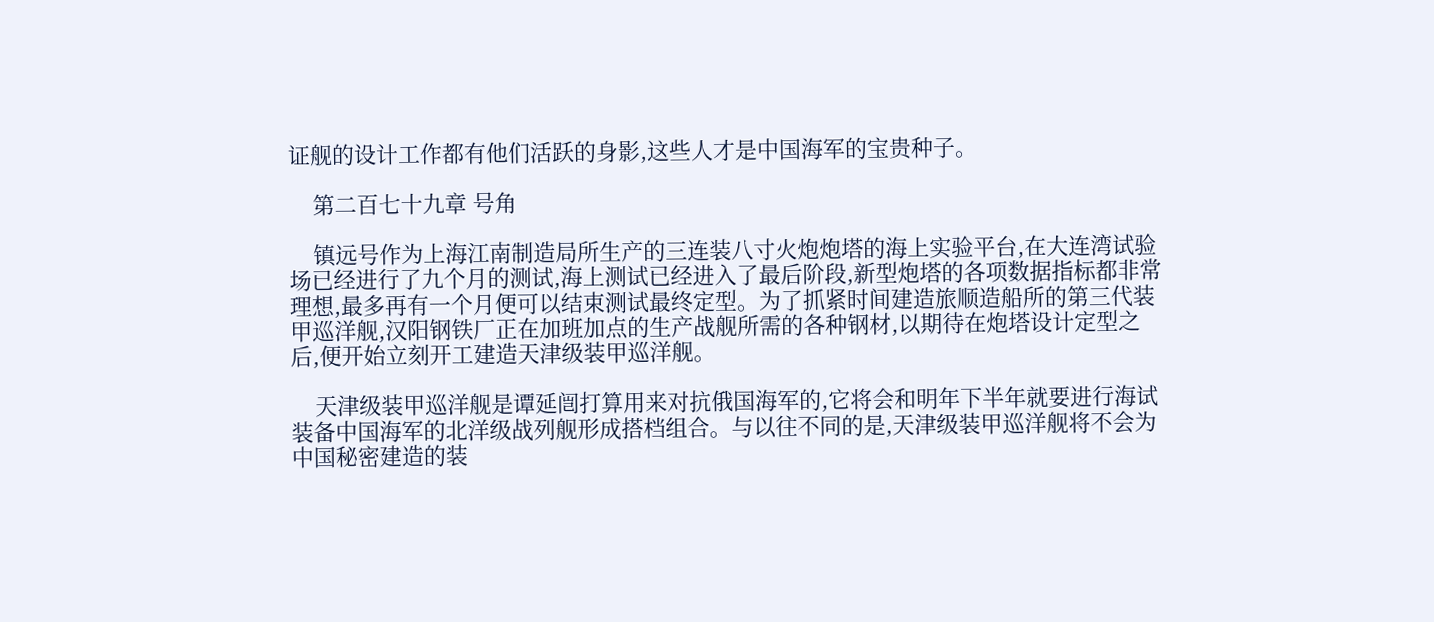证舰的设计工作都有他们活跃的身影,这些人才是中国海军的宝贵种子。

    第二百七十九章 号角

    镇远号作为上海江南制造局所生产的三连装八寸火炮炮塔的海上实验平台,在大连湾试验场已经进行了九个月的测试,海上测试已经进入了最后阶段,新型炮塔的各项数据指标都非常理想,最多再有一个月便可以结束测试最终定型。为了抓紧时间建造旅顺造船所的第三代装甲巡洋舰,汉阳钢铁厂正在加班加点的生产战舰所需的各种钢材,以期待在炮塔设计定型之后,便开始立刻开工建造天津级装甲巡洋舰。

    天津级装甲巡洋舰是谭延闿打算用来对抗俄国海军的,它将会和明年下半年就要进行海试装备中国海军的北洋级战列舰形成搭档组合。与以往不同的是,天津级装甲巡洋舰将不会为中国秘密建造的装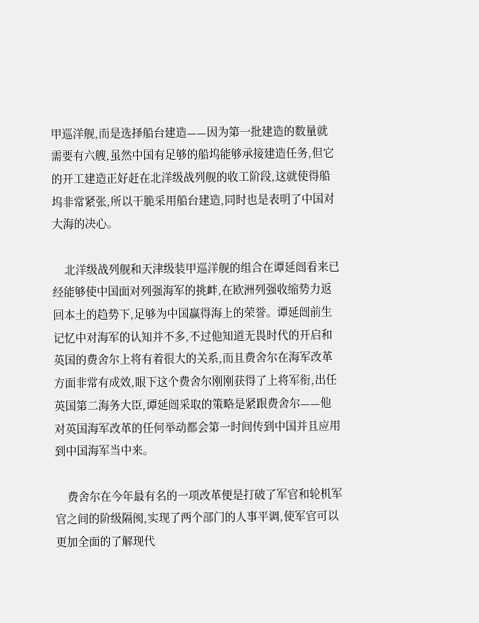甲巡洋舰,而是选择船台建造——因为第一批建造的数量就需要有六艘,虽然中国有足够的船坞能够承接建造任务,但它的开工建造正好赶在北洋级战列舰的收工阶段,这就使得船坞非常紧张,所以干脆采用船台建造,同时也是表明了中国对大海的决心。

    北洋级战列舰和天津级装甲巡洋舰的组合在谭延闿看来已经能够使中国面对列强海军的挑衅,在欧洲列强收缩势力返回本土的趋势下,足够为中国赢得海上的荣誉。谭延闿前生记忆中对海军的认知并不多,不过他知道无畏时代的开启和英国的费舍尔上将有着很大的关系,而且费舍尔在海军改革方面非常有成效,眼下这个费舍尔刚刚获得了上将军衔,出任英国第二海务大臣,谭延闿采取的策略是紧跟费舍尔——他对英国海军改革的任何举动都会第一时间传到中国并且应用到中国海军当中来。

    费舍尔在今年最有名的一项改革便是打破了军官和轮机军官之间的阶级隔阂,实现了两个部门的人事平调,使军官可以更加全面的了解现代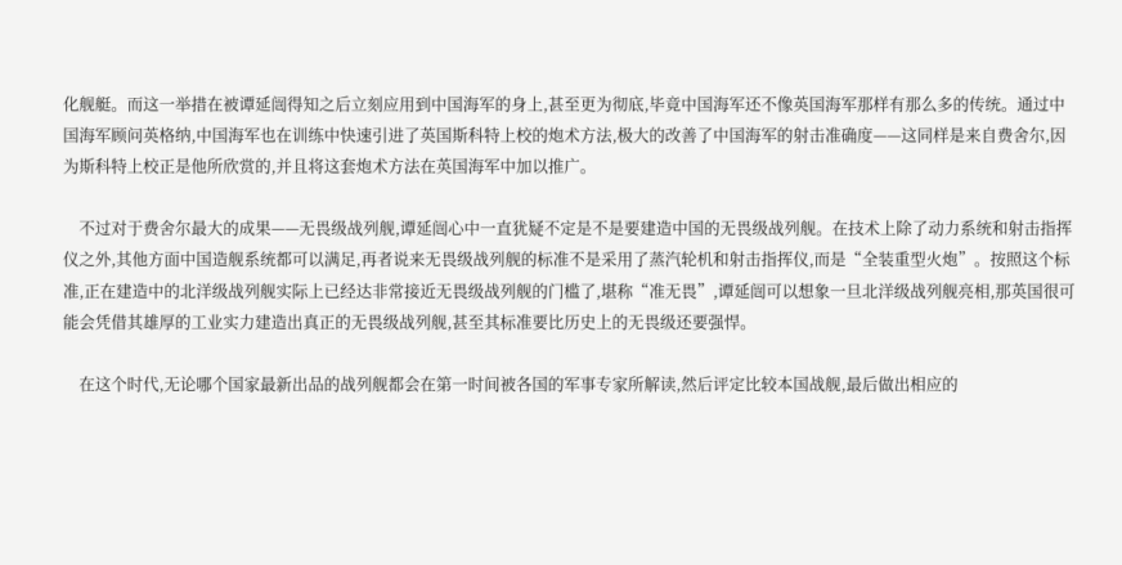化舰艇。而这一举措在被谭延闿得知之后立刻应用到中国海军的身上,甚至更为彻底,毕竟中国海军还不像英国海军那样有那么多的传统。通过中国海军顾问英格纳,中国海军也在训练中快速引进了英国斯科特上校的炮术方法,极大的改善了中国海军的射击准确度——这同样是来自费舍尔,因为斯科特上校正是他所欣赏的,并且将这套炮术方法在英国海军中加以推广。

    不过对于费舍尔最大的成果——无畏级战列舰,谭延闿心中一直犹疑不定是不是要建造中国的无畏级战列舰。在技术上除了动力系统和射击指挥仪之外,其他方面中国造舰系统都可以满足,再者说来无畏级战列舰的标准不是采用了蒸汽轮机和射击指挥仪,而是“全装重型火炮”。按照这个标准,正在建造中的北洋级战列舰实际上已经达非常接近无畏级战列舰的门槛了,堪称“准无畏”,谭延闿可以想象一旦北洋级战列舰亮相,那英国很可能会凭借其雄厚的工业实力建造出真正的无畏级战列舰,甚至其标准要比历史上的无畏级还要强悍。

    在这个时代,无论哪个国家最新出品的战列舰都会在第一时间被各国的军事专家所解读,然后评定比较本国战舰,最后做出相应的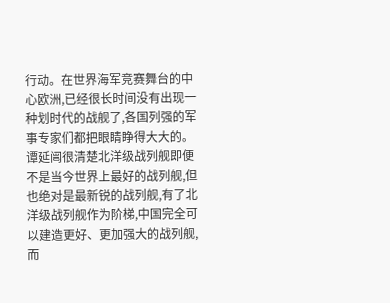行动。在世界海军竞赛舞台的中心欧洲,已经很长时间没有出现一种划时代的战舰了,各国列强的军事专家们都把眼睛睁得大大的。谭延闿很清楚北洋级战列舰即便不是当今世界上最好的战列舰,但也绝对是最新锐的战列舰,有了北洋级战列舰作为阶梯,中国完全可以建造更好、更加强大的战列舰,而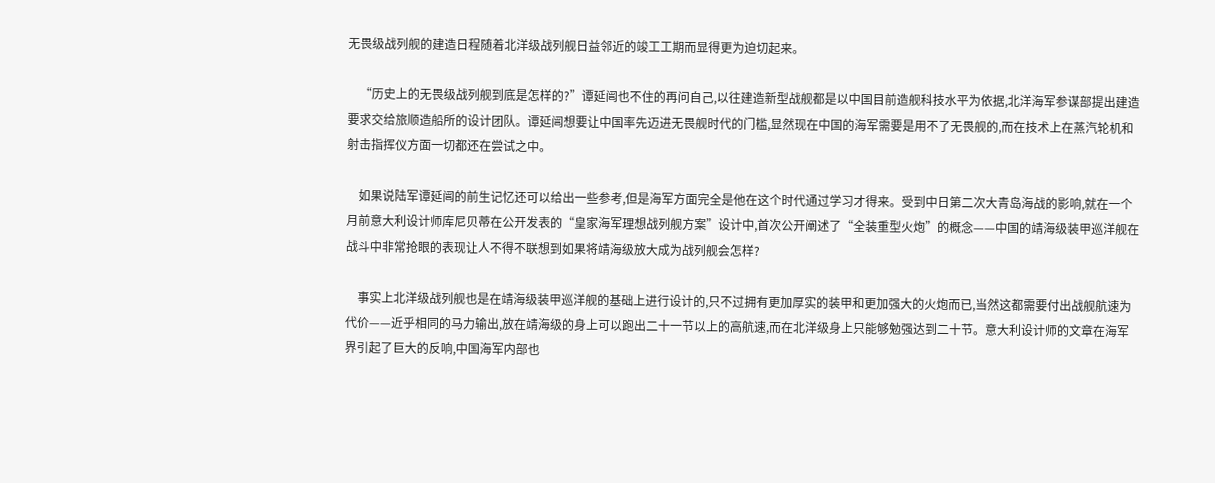无畏级战列舰的建造日程随着北洋级战列舰日益邻近的竣工工期而显得更为迫切起来。

    “历史上的无畏级战列舰到底是怎样的?”谭延闿也不住的再问自己,以往建造新型战舰都是以中国目前造舰科技水平为依据,北洋海军参谋部提出建造要求交给旅顺造船所的设计团队。谭延闿想要让中国率先迈进无畏舰时代的门槛,显然现在中国的海军需要是用不了无畏舰的,而在技术上在蒸汽轮机和射击指挥仪方面一切都还在尝试之中。

    如果说陆军谭延闿的前生记忆还可以给出一些参考,但是海军方面完全是他在这个时代通过学习才得来。受到中日第二次大青岛海战的影响,就在一个月前意大利设计师库尼贝蒂在公开发表的“皇家海军理想战列舰方案”设计中,首次公开阐述了“全装重型火炮”的概念——中国的靖海级装甲巡洋舰在战斗中非常抢眼的表现让人不得不联想到如果将靖海级放大成为战列舰会怎样?

    事实上北洋级战列舰也是在靖海级装甲巡洋舰的基础上进行设计的,只不过拥有更加厚实的装甲和更加强大的火炮而已,当然这都需要付出战舰航速为代价——近乎相同的马力输出,放在靖海级的身上可以跑出二十一节以上的高航速,而在北洋级身上只能够勉强达到二十节。意大利设计师的文章在海军界引起了巨大的反响,中国海军内部也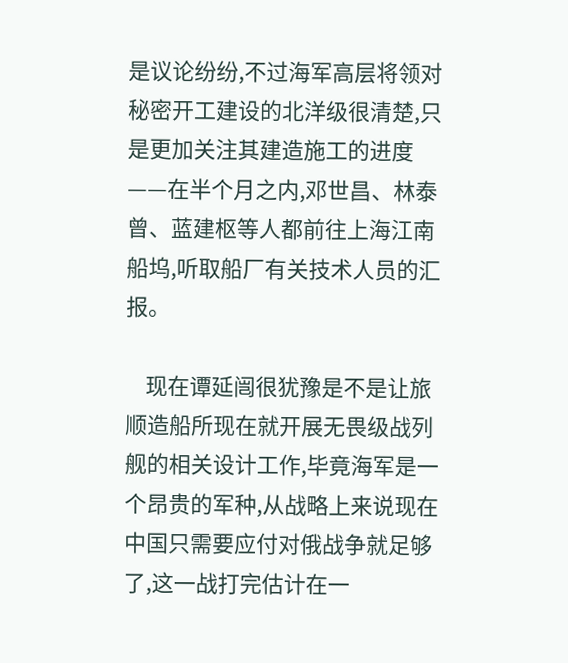是议论纷纷,不过海军高层将领对秘密开工建设的北洋级很清楚,只是更加关注其建造施工的进度——在半个月之内,邓世昌、林泰曾、蓝建枢等人都前往上海江南船坞,听取船厂有关技术人员的汇报。

    现在谭延闿很犹豫是不是让旅顺造船所现在就开展无畏级战列舰的相关设计工作,毕竟海军是一个昂贵的军种,从战略上来说现在中国只需要应付对俄战争就足够了,这一战打完估计在一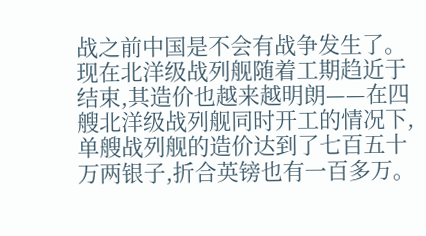战之前中国是不会有战争发生了。现在北洋级战列舰随着工期趋近于结束,其造价也越来越明朗——在四艘北洋级战列舰同时开工的情况下,单艘战列舰的造价达到了七百五十万两银子,折合英镑也有一百多万。